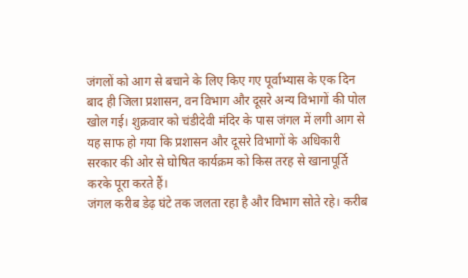जंगलों को आग से बचाने के लिए किए गए पूर्वाभ्यास के एक दिन बाद ही जिला प्रशासन, वन विभाग और दूसरे अन्य विभागों की पोल खोल गई। शुक्रवार को चंडीदेवी मंदिर के पास जंगल में लगी आग से यह साफ हो गया कि प्रशासन और दूसरे विभागों के अधिकारी सरकार की ओर से घोषित कार्यक्रम को किस तरह से खानापूर्ति करके पूरा करते हैं।
जंगल करीब डेढ़ घंटे तक जलता रहा है और विभाग सोते रहे। करीब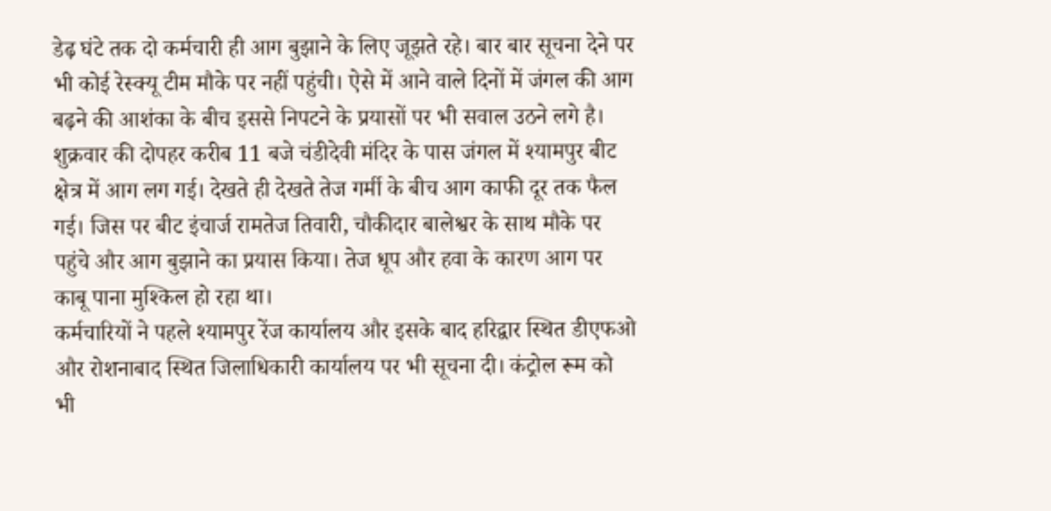डेढ़ घंटे तक दो कर्मचारी ही आग बुझाने के लिए जूझते रहे। बार बार सूचना देने पर भी कोई रेस्क्यू टीम मौके पर नहीं पहुंची। ऐसे में आने वाले दिनों में जंगल की आग बढ़ने की आशंका के बीच इससे निपटने के प्रयासों पर भी सवाल उठने लगे है।
शुक्रवार की दोपहर करीब 11 बजे चंडीदेवी मंदिर के पास जंगल में श्यामपुर बीट क्षेत्र में आग लग गई। देखते ही देखते तेज गर्मी के बीच आग काफी दूर तक फैल गई। जिस पर बीट इंचार्ज रामतेज तिवारी, चौकीदार बालेश्वर के साथ मौके पर पहुंचे और आग बुझाने का प्रयास किया। तेज धूप और हवा के कारण आग पर काबू पाना मुश्किल हो रहा था।
कर्मचारियों ने पहले श्यामपुर रेंज कार्यालय और इसके बाद हरिद्वार स्थित डीएफओ और रोशनाबाद स्थित जिलाधिकारी कार्यालय पर भी सूचना दी। कंट्रोल रूम को भी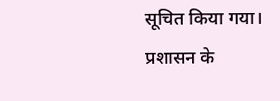सूचित किया गया। प्रशासन के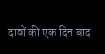दावों की एक दिन बाद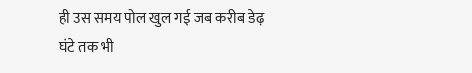ही उस समय पोल खुल गई जब करीब डेढ़ घंटे तक भी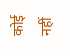कोई नहीं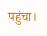पहुंचा।